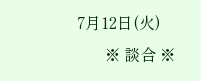7月12日(火)
       ※ 談合 ※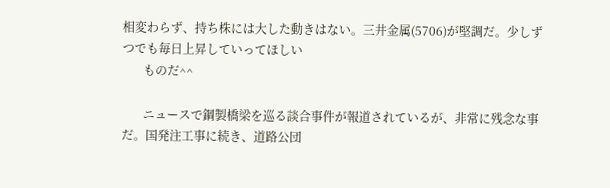相変わらず、持ち株には大した動きはない。三井金属(5706)が堅調だ。少しずつでも毎日上昇していってほしい
       ものだ^^

       ニュースで鋼製橋梁を巡る談合事件が報道されているが、非常に残念な事だ。国発注工事に続き、道路公団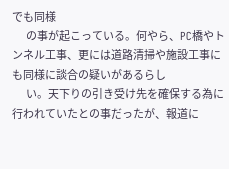でも同様
       の事が起こっている。何やら、PC橋やトンネル工事、更には道路清掃や施設工事にも同様に談合の疑いがあるらし
       い。天下りの引き受け先を確保する為に行われていたとの事だったが、報道に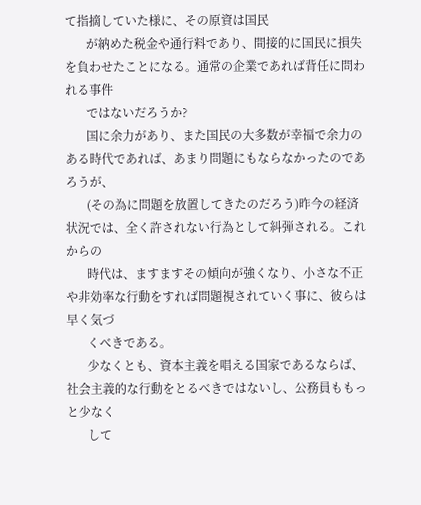て指摘していた様に、その原資は国民
       が納めた税金や通行料であり、間接的に国民に損失を負わせたことになる。通常の企業であれば背任に問われる事件
       ではないだろうか?
       国に余力があり、また国民の大多数が幸福で余力のある時代であれば、あまり問題にもならなかったのであろうが、
       (その為に問題を放置してきたのだろう)昨今の経済状況では、全く許されない行為として糾弾される。これからの
       時代は、ますますその傾向が強くなり、小さな不正や非効率な行動をすれば問題視されていく事に、彼らは早く気づ
       くべきである。
       少なくとも、資本主義を唱える国家であるならば、社会主義的な行動をとるべきではないし、公務員ももっと少なく
       して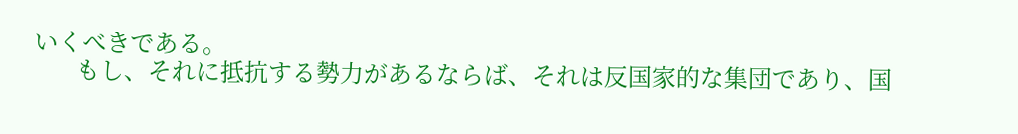いくべきである。
       もし、それに抵抗する勢力があるならば、それは反国家的な集団であり、国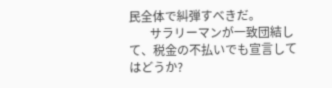民全体で糾弾すべきだ。
       サラリーマンが一致団結して、税金の不払いでも宣言してはどうか?